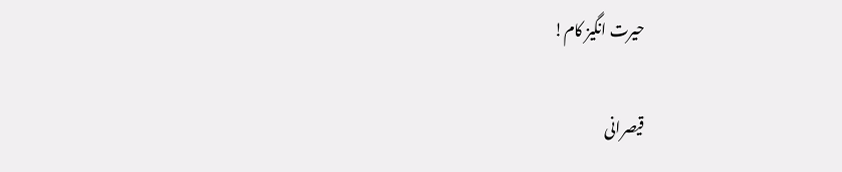حیرت انگیز کام!

قیصرانی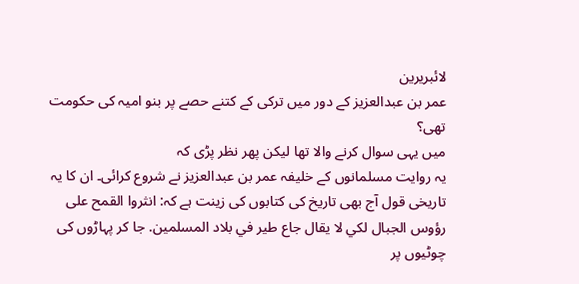لائبریرین
عمر بن عبدالعزیز کے دور میں ترکی کے کتنے حصے پر بنو امیہ کی حکومت تھی؟
میں یہی سوال کرنے والا تھا لیکن پھر نظر پڑی کہ
یہ روایت مسلمانوں کے خلیفہ عمر بن عبدالعزیز نے شروع کرائی۔ ان کا یہ تاریخی قول آج بھی تاریخ کی کتابوں کی زینت ہے کہ: انثروا القمح على رؤوس الجبال لكي لا يقال جاع طير في بلاد المسلمين. جا کر پہاڑوں کی چوٹیوں پر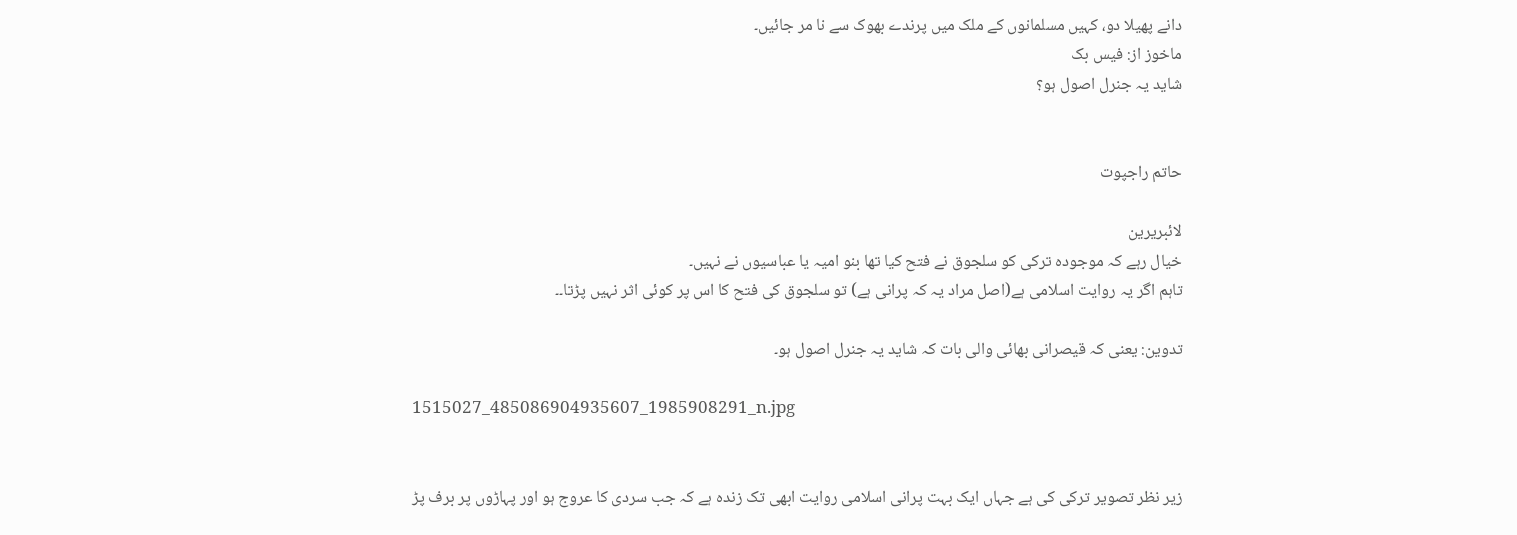دانے پھیلا دو، کہیں مسلمانوں کے ملک میں پرندے بھوک سے نا مر جائیں۔
ماخوز از: فیس بک
شاید یہ جنرل اصول ہو؟


حاتم راجپوت

لائبریرین
خیال رہے کہ موجودہ ترکی کو سلجوق نے فتح کیا تھا بنو امیہ یا عباسیوں نے نہیں۔
تاہم اگر یہ روایت اسلامی ہے(اصل مراد یہ کہ پرانی ہے) تو سلجوق کی فتح کا اس پر کوئی اثر نہیں پڑتا۔۔

تدوین: یعنی کہ قیصرانی بھائی والی بات کہ شاید یہ جنرل اصول ہو۔

1515027_485086904935607_1985908291_n.jpg


زیر نظر تصویر ترکی کی ہے جہاں ایک بہت پرانی اسلامی روایت ابھی تک زندہ ہے کہ جب سردی کا عروج ہو اور پہاڑوں پر برف پڑ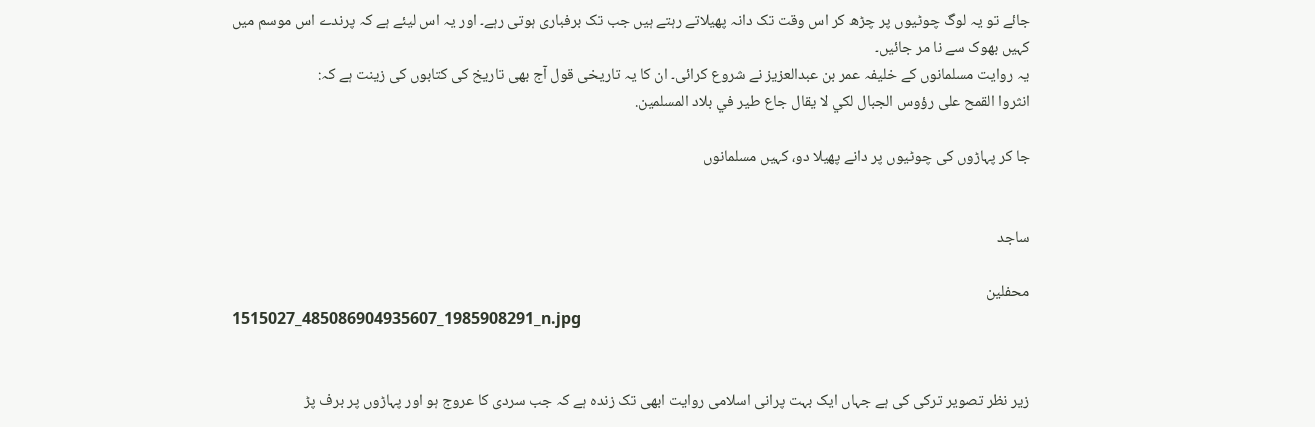جائے تو یہ لوگ چوٹیوں پر چڑھ کر اس وقت تک دانہ پھیلاتے رہتے ہیں جب تک برفباری ہوتی رہے۔ اور یہ اس لیئے ہے کہ پرندے اس موسم میں کہیں بھوک سے نا مر جائیں۔
یہ روایت مسلمانوں کے خلیفہ عمر بن عبدالعزیز نے شروع کرائی۔ ان کا یہ تاریخی قول آج بھی تاریخ کی کتابوں کی زینت ہے کہ:
انثروا القمح على رؤوس الجبال لكي لا يقال جاع طير في بلاد المسلمين.

جا کر پہاڑوں کی چوٹیوں پر دانے پھیلا دو، کہیں مسلمانوں


ساجد

محفلین
1515027_485086904935607_1985908291_n.jpg


زیر نظر تصویر ترکی کی ہے جہاں ایک بہت پرانی اسلامی روایت ابھی تک زندہ ہے کہ جب سردی کا عروج ہو اور پہاڑوں پر برف پڑ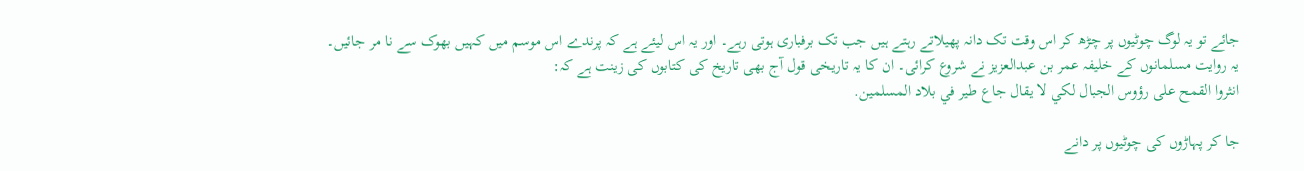جائے تو یہ لوگ چوٹیوں پر چڑھ کر اس وقت تک دانہ پھیلاتے رہتے ہیں جب تک برفباری ہوتی رہے۔ اور یہ اس لیئے ہے کہ پرندے اس موسم میں کہیں بھوک سے نا مر جائیں۔
یہ روایت مسلمانوں کے خلیفہ عمر بن عبدالعزیز نے شروع کرائی۔ ان کا یہ تاریخی قول آج بھی تاریخ کی کتابوں کی زینت ہے کہ:
انثروا القمح على رؤوس الجبال لكي لا يقال جاع طير في بلاد المسلمين.

جا کر پہاڑوں کی چوٹیوں پر دانے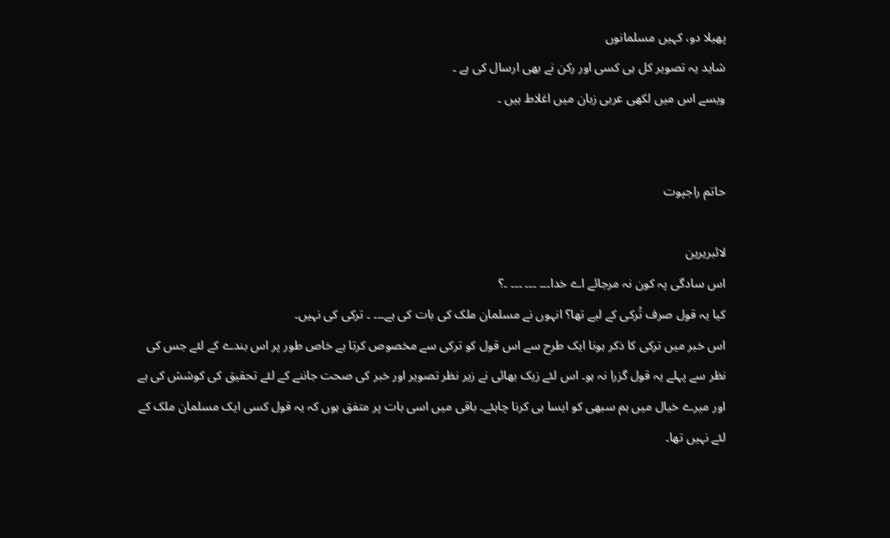پھیلا دو، کہیں مسلمانوں
شاید یہ تصویر کل ہی کسی اور رکن نے بھی ارسال کی ہے ۔
ویسے اس میں لکھی عربی زبان میں اغلاط ہیں ۔


حاتم راجپوت

لائبریرین
اس سادگی پہ کون نہ مرجائے اے خدا۔۔۔ ۔۔۔ ۔۔۔ ۔؟
کیا یہ قول صرف تُرکی کے لیے تھا؟ انہوں نے مسلمان ملک کی بات کی ہے۔۔۔ ۔ ترکی کی نہیں۔
اس خبر میں ترکی کا ذکر ہونا ایک طرح سے اس قول کو ترکی سے مخصوص کرتا ہے خاص طور پر اس بندے کے لئے جس کی نظر سے پہلے یہ قول گزرا نہ ہو۔ اس لئے زیک بھائی نے زیر نظر تصویر اور خبر کی صحت جاننے کے لئے تحقیق کی کوشش کی ہے اور میرے خیال میں ہم سبھی کو ایسا ہی کرنا چاہئے۔ باقی میں اسی بات پر متفق ہوں کہ یہ قول کسی ایک مسلمان ملک کے لئے نہیں تھا۔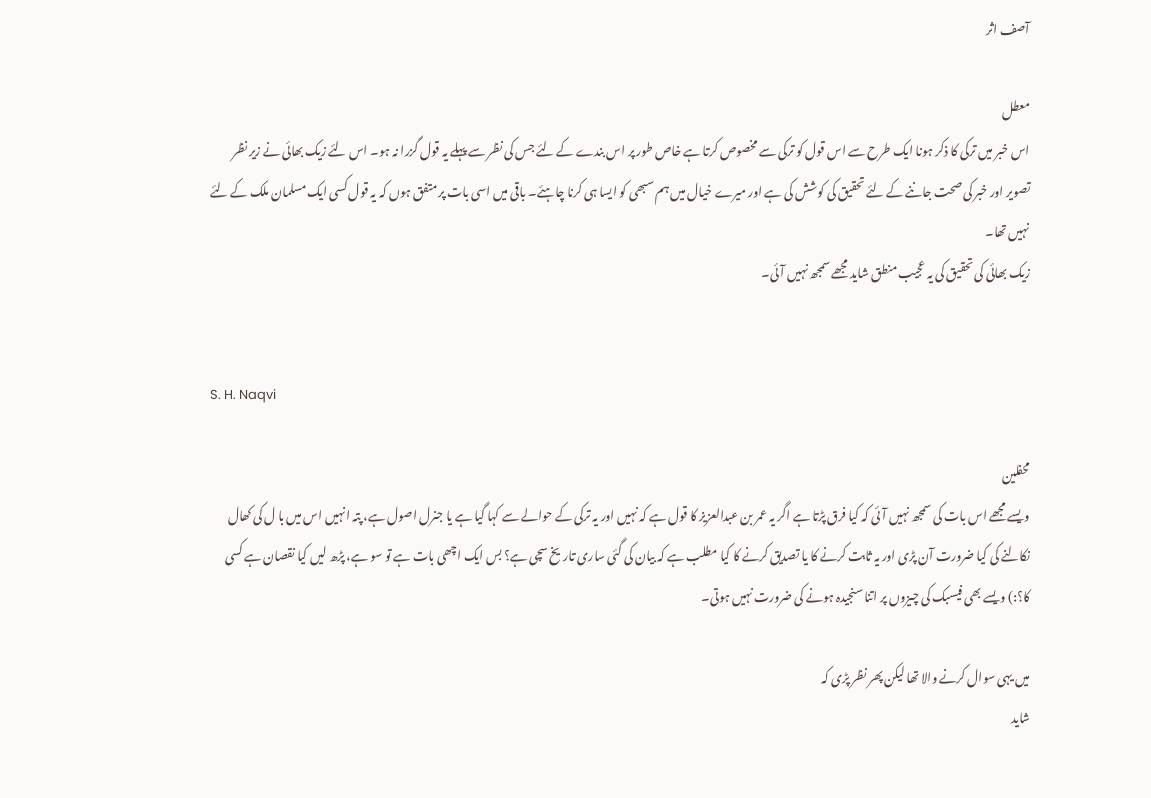آصف اثر

معطل
اس خبر میں ترکی کا ذکر ہونا ایک طرح سے اس قول کو ترکی سے مخصوص کرتا ہے خاص طور پر اس بندے کے لئے جس کی نظر سے پہلے یہ قول گزرا نہ ہو۔ اس لئے زیک بھائی نے زیر نظر تصویر اور خبر کی صحت جاننے کے لئے تحقیق کی کوشش کی ہے اور میرے خیال میں ہم سبھی کو ایسا ہی کرنا چاہئے۔ باقی میں اسی بات پر متفق ہوں کہ یہ قول کسی ایک مسلمان ملک کے لئے نہیں تھا۔
زیک بھائی کی تحقیق کی یہ عجیب منطق شاید مجھے سمجھ نہیں آئی۔


S. H. Naqvi

محفلین
ویسے مجھے اس بات کی سمجھ نہیں آئی کہ کیا فرق پڑتا ہے اگر یہ عمر بن عبدالعزیز کا قول ہے کہ نہیں اور یہ ترکی کے حوالے سے کہا گیا ہے یا جنرل اصول ہے، پتہ انہیں اس میں با ل کی کھال نکالنے کی کیا ضرورت آن پڑی اور یہ ثابت کرنے کا یا تصدیق کرنے کا کیا مطلب ہے کہ بیان کی گئی ساری تاریخ سچی ہے؟ بس ایک اچھی بات ہے تو سو ہے، پڑھ لیں کیا نقصان ہے کسی کا؟:) ویسے بھی فیسبک کی چیزوں پر اتنا سنجیدہ ہونے کی ضرورت نہیں ہوتی۔

میں یہی سوال کرنے والا تھا لیکن پھر نظر پڑی کہ
شاید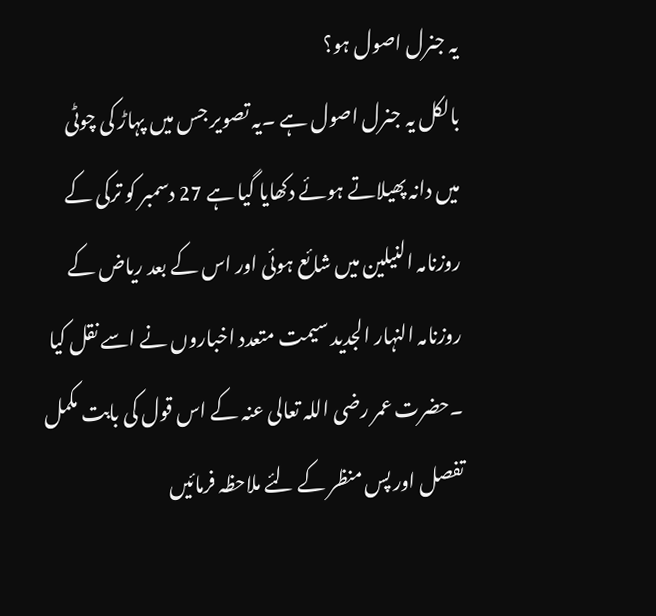یہ جنرل اصول ہو؟
بالکل یہ جنرل اصول ہے ۔یہ تصویر جس میں پہاڑ کی چوٹی میں دانہ پھیلاتے ہوئے دکھایا گیا ہے 27 دسمبر کو ترکی کے روزنامہ النیلین میں شائع ہوئی اور اس کے بعد ریاض کے روزنامہ النہار الجدید سیمت متعدد اخباروں نے اسے نقل کیا ۔حضرت عمر رضی اللہ تعالی عنہ کے اس قول کی بابت مکمل تفصل اور پس منظر کے لئے ملاحظہ فرمائیں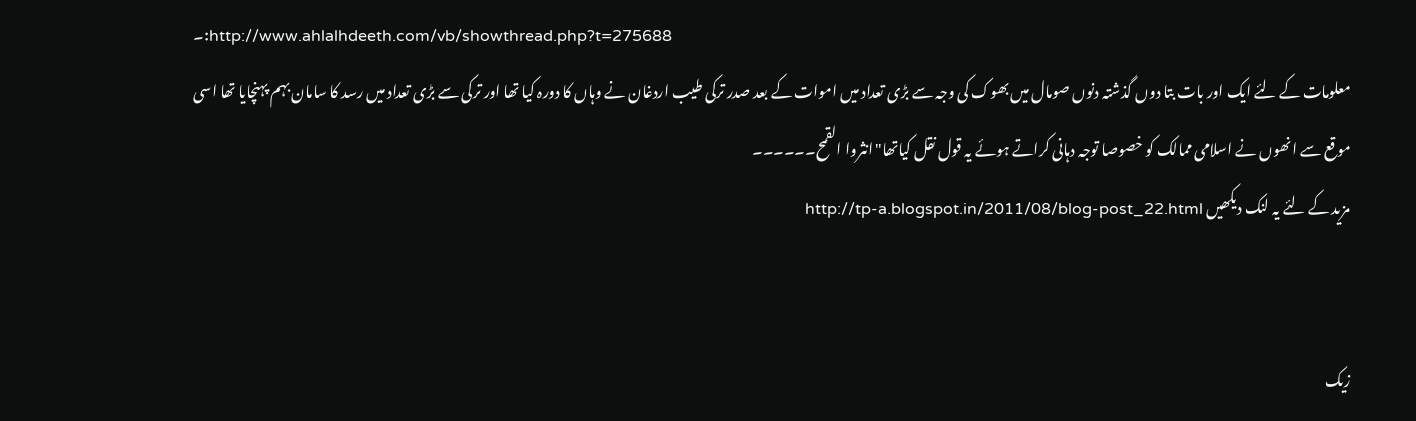۔:http://www.ahlalhdeeth.com/vb/showthread.php?t=275688
معلومات کے لئے ایک اور بات بتا دوں گذشتہ دنوں صومال میں بھوک کی وجہ سے بڑی تعداد میں اموات کے بعد صدر ترکی طیب اردغان نے وہاں کا دورہ کیا تھا اور ترکی سے بڑی تعداد میں رسد کا سامان بہم پہنچایا تھا اسی موقع سے انھوں نے اسلامی ممالک کو خصوصا توجہ دہانی کراتے ہوئے یہ قول نقل کیاتھا"انثروا القمح۔۔۔۔۔۔
مزید کے لئے یہ لنک دیکھیں http://tp-a.blogspot.in/2011/08/blog-post_22.html


زیک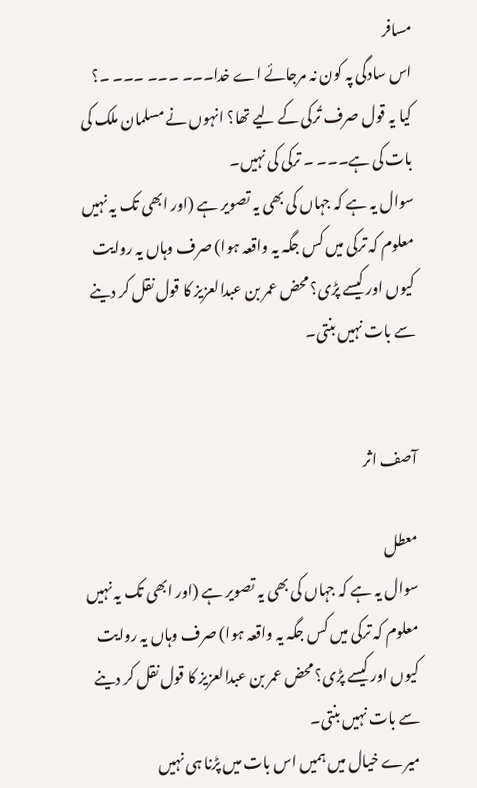مسافر
اس سادگی پہ کون نہ مرجائے اے خدا۔۔۔ ۔۔۔ ۔۔۔ ۔؟
کیا یہ قول صرف تُرکی کے لیے تھا؟ انہوں نے مسلمان ملک کی بات کی ہے۔۔۔ ۔ ترکی کی نہیں۔
سوال یہ ہے کہ جہاں کی بھی یہ تصویر ہے (اور ابھی تک یہ نہیں معلوم کہ ترکی میں کس جگہ یہ واقعہ ہوا) صرف وہاں یہ روایت کیوں اور کیسے پڑی؟ محض عمر بن عبدالعزیز کا قول نقل کر دینے سے بات نہیں بنتی۔


آصف اثر

معطل
سوال یہ ہے کہ جہاں کی بھی یہ تصویر ہے (اور ابھی تک یہ نہیں معلوم کہ ترکی میں کس جگہ یہ واقعہ ہوا) صرف وہاں یہ روایت کیوں اور کیسے پڑی؟ محض عمر بن عبدالعزیز کا قول نقل کر دینے سے بات نہیں بنتی۔
میرے خیال میں ہمیں اس بات میں پڑنا ہی نہیں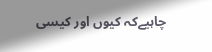چاہیےکہ کیوں اور کیسی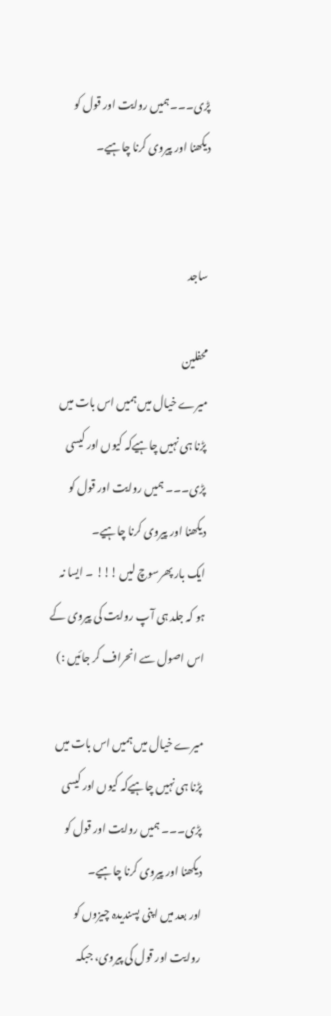پڑی۔۔۔ہمیں روایت اور قول کو دیکھنا اور پیروی کرنا چاہیے۔


ساجد

محفلین
میرے خیال میں ہمیں اس بات میں پڑنا ہی نہیں چاہیےکہ کیوں اور کیسی پڑی۔۔۔ ہمیں روایت اور قول کو دیکھنا اور پیروی کرنا چاہیے۔
ایک بار پھرسوچ لیں !!! ۔ ایسا نہ ہو کہ جلد ہی آپ روایت کی پیروی کے اس اصول سے انحراف کر جائیں :)

میرے خیال میں ہمیں اس بات میں پڑنا ہی نہیں چاہیےکہ کیوں اور کیسی پڑی۔۔۔ ہمیں روایت اور قول کو دیکھنا اور پیروی کرنا چاہیے۔
اور بعد میں اپنی پسندیدہ چیزوں کو روایت اور قول کی پیروی، جبکہ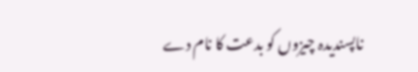ناپسندیدہ چیزوں کو بدعت کا نام دے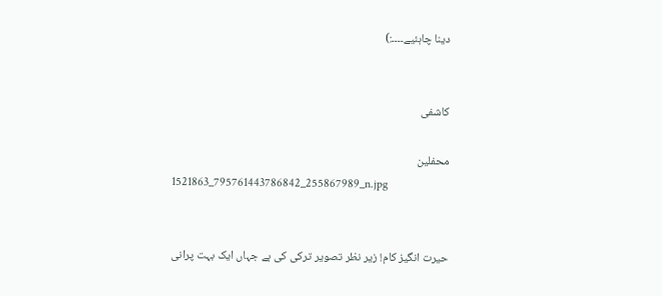دینا چاہئیے۔۔۔۔:)


کاشفی

محفلین
1521863_795761443786842_255867989_n.jpg


حیرت انگیز کام! زیر نظر تصویر ترکی کی ہے جہاں ایک بہت پرانی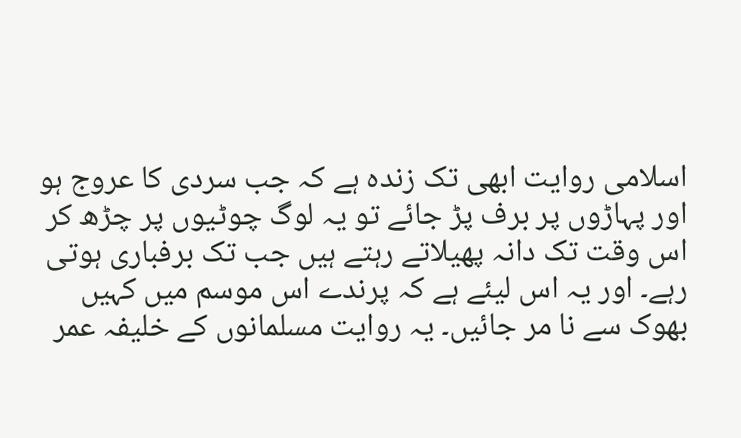اسلامی روایت ابھی تک زندہ ہے کہ جب سردی کا عروج ہو اور پہاڑوں پر برف پڑ جائے تو یہ لوگ چوٹیوں پر چڑھ کر اس وقت تک دانہ پھیلاتے رہتے ہیں جب تک برفباری ہوتی رہے۔ اور یہ اس لیئے ہے کہ پرندے اس موسم میں کہیں بھوک سے نا مر جائیں۔ یہ روایت مسلمانوں کے خلیفہ عمر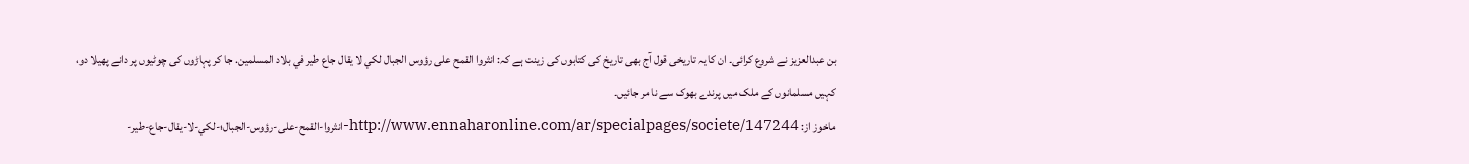بن عبدالعزیز نے شروع کرائی۔ ان کا یہ تاریخی قول آج بھی تاریخ کی کتابوں کی زینت ہے کہ: انثروا القمح على رؤوس الجبال لكي لا يقال جاع طير في بلاد المسلمين. جا کر پہاڑوں کی چوٹیوں پر دانے پھیلا دو، کہیں مسلمانوں کے ملک میں پرندے بھوک سے نا مر جائیں۔
ماخوز از: http://www.ennaharonline.com/ar/specialpages/societe/147244-انثروا-القمح-على-رؤوس-الجبال؛-لكي-لا-يقال-جاع-طير-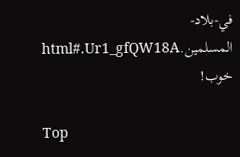في-بلاد-المسلمين.html#.Ur1_gfQW18A
خوب!

Top